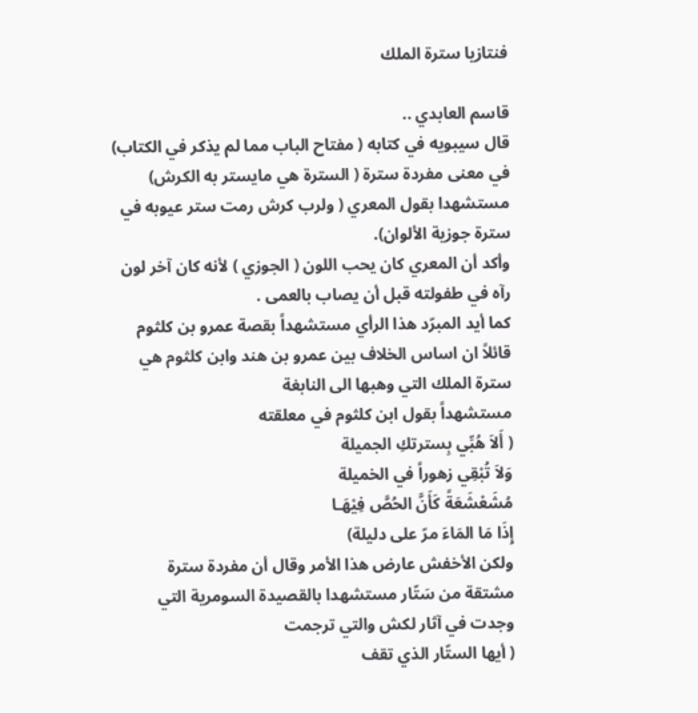فنتازيا سترة الملك

قاسم العابدي ..
قال سيبويه في كتابه ( مفتاح الباب مما لم يذكر في الكتاب)
في معنى مفردة سترة ( السترة هي مايستر به الكرش) مستشهدا بقول المعري ( ولرب كرش رمت ستر عيوبه في سترة جوزية الألوان).
وأكد أن المعري كان يحب اللون ( الجوزي ) لأنه كان آخر لون رآه في طفولته قبل أن يصاب بالعمى .
كما أيد المبرّد هذا الرأي مستشهداً بقصة عمرو بن كلثوم قائلاً ان اساس الخلاف بين عمرو بن هند وابن كلثوم هي سترة الملك التي وهبها الى النابغة
مستشهداً بقول ابن كلثوم في معلقته
( أَلاَ هُبِّي بِسترتكِ الجميلة
وَلاَ تُبْقِي زهوراً في الخميلة
مُشَعْشَعَةً كَأَنَّ الحُصَّ فِيْهَـا
إِذَا مَا المَاءَ مرّ على دليلة)
ولكن الأخفش عارض هذا الأمر وقال أن مفردة سترة
مشتقة من سَتّار مستشهدا بالقصيدة السومرية التي وجدت في آثار لكش والتي ترجمت
( أيها الستّار الذي تقف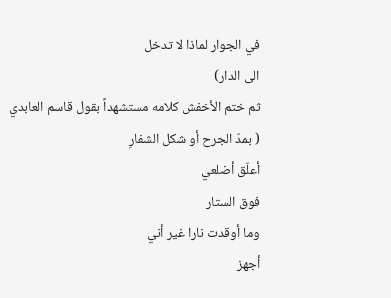في الجوار لماذا لا تدخل
الى الدار)
ثم ختم الأخفش كلامه مستشهداً بقول قاسم العابدي
( بمدّ الجرح أو شكل الشفارِ
أعلّق أضلعي
فوق الستار
وما أوقدت نارا غير أني
أجهز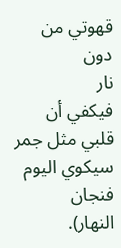قهوتي من دون
نار
فيكفي أن قلبي مثل جمر
سيكوي اليوم فنجان
النهار).